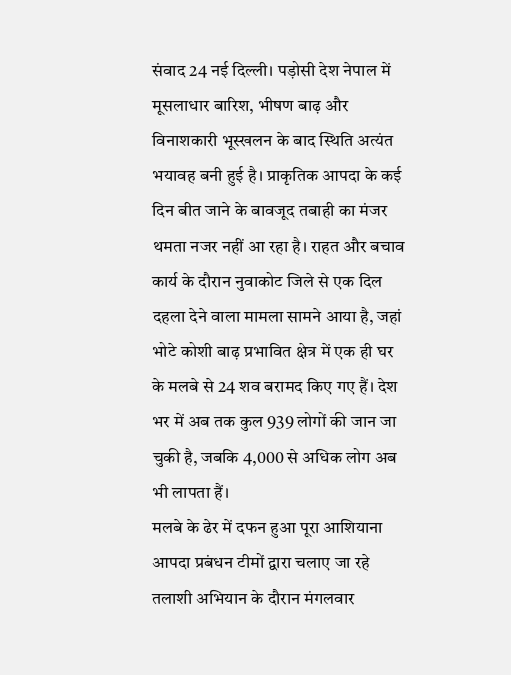संवाद 24 नई दिल्ली। पड़ोसी देश नेपाल में मूसलाधार बारिश, भीषण बाढ़ और विनाशकारी भूस्खलन के बाद स्थिति अत्यंत भयावह बनी हुई है। प्राकृतिक आपदा के कई दिन बीत जाने के बावजूद तबाही का मंजर थमता नजर नहीं आ रहा है। राहत और बचाव कार्य के दौरान नुवाकोट जिले से एक दिल दहला देने वाला मामला सामने आया है, जहां भोटे कोशी बाढ़ प्रभावित क्षेत्र में एक ही घर के मलबे से 24 शव बरामद किए गए हैं। देश भर में अब तक कुल 939 लोगों की जान जा चुकी है, जबकि 4,000 से अधिक लोग अब भी लापता हैं।
मलबे के ढेर में दफन हुआ पूरा आशियाना
आपदा प्रबंधन टीमों द्वारा चलाए जा रहे तलाशी अभियान के दौरान मंगलवार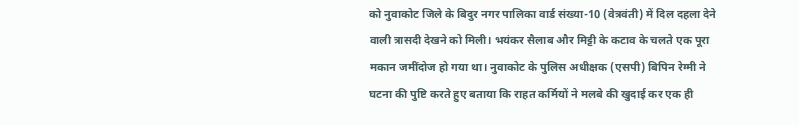को नुवाकोट जिले के बिदुर नगर पालिका वार्ड संख्या-10 (वेत्रवंती) में दिल दहला देने वाली त्रासदी देखने को मिली। भयंकर सैलाब और मिट्टी के कटाव के चलते एक पूरा मकान जमींदोज हो गया था। नुवाकोट के पुलिस अधीक्षक (एसपी) बिपिन रेग्मी ने घटना की पुष्टि करते हुए बताया कि राहत कर्मियों ने मलबे की खुदाई कर एक ही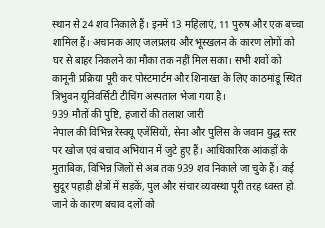स्थान से 24 शव निकाले हैं। इनमें 13 महिलाएं, 11 पुरुष और एक बच्चा शामिल हैं। अचानक आए जलप्रलय और भूस्खलन के कारण लोगों को घर से बाहर निकलने का मौका तक नहीं मिल सका। सभी शवों को कानूनी प्रक्रिया पूरी कर पोस्टमार्टम और शिनाख्त के लिए काठमांडू स्थित त्रिभुवन यूनिवर्सिटी टीचिंग अस्पताल भेजा गया है।
939 मौतों की पुष्टि, हजारों की तलाश जारी
नेपाल की विभिन्न रेस्क्यू एजेंसियों, सेना और पुलिस के जवान युद्ध स्तर पर खोज एवं बचाव अभियान में जुटे हुए हैं। आधिकारिक आंकड़ों के मुताबिक, विभिन्न जिलों से अब तक 939 शव निकाले जा चुके हैं। कई सुदूर पहाड़ी क्षेत्रों में सड़कें, पुल और संचार व्यवस्था पूरी तरह ध्वस्त हो जाने के कारण बचाव दलों को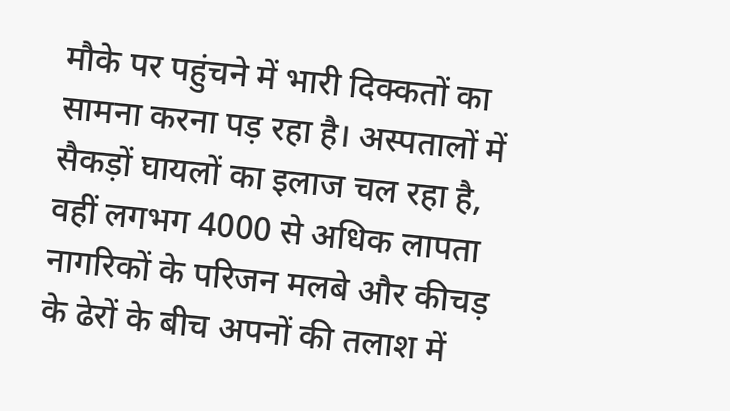मौके पर पहुंचने में भारी दिक्कतों का सामना करना पड़ रहा है। अस्पतालों में सैकड़ों घायलों का इलाज चल रहा है, वहीं लगभग 4000 से अधिक लापता नागरिकों के परिजन मलबे और कीचड़ के ढेरों के बीच अपनों की तलाश में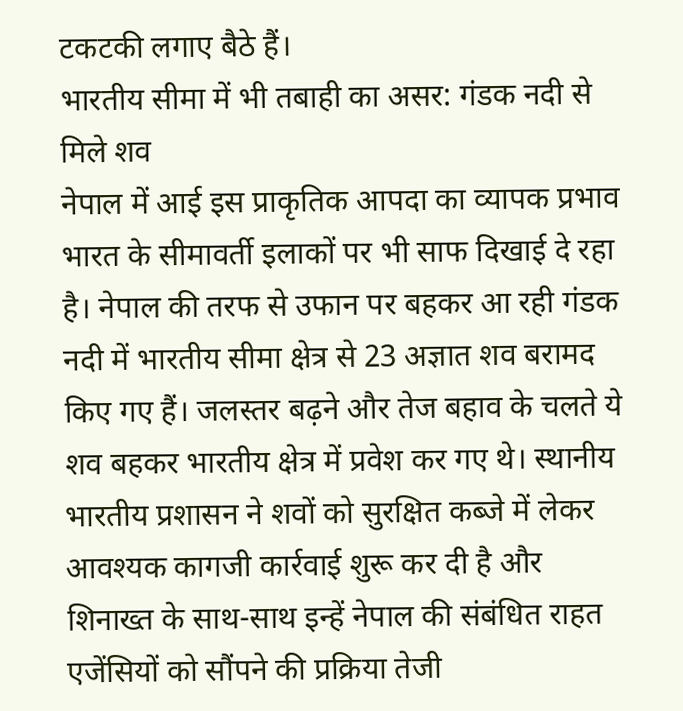टकटकी लगाए बैठे हैं।
भारतीय सीमा में भी तबाही का असर: गंडक नदी से मिले शव
नेपाल में आई इस प्राकृतिक आपदा का व्यापक प्रभाव भारत के सीमावर्ती इलाकों पर भी साफ दिखाई दे रहा है। नेपाल की तरफ से उफान पर बहकर आ रही गंडक नदी में भारतीय सीमा क्षेत्र से 23 अज्ञात शव बरामद किए गए हैं। जलस्तर बढ़ने और तेज बहाव के चलते ये शव बहकर भारतीय क्षेत्र में प्रवेश कर गए थे। स्थानीय भारतीय प्रशासन ने शवों को सुरक्षित कब्जे में लेकर आवश्यक कागजी कार्रवाई शुरू कर दी है और शिनाख्त के साथ-साथ इन्हें नेपाल की संबंधित राहत एजेंसियों को सौंपने की प्रक्रिया तेजी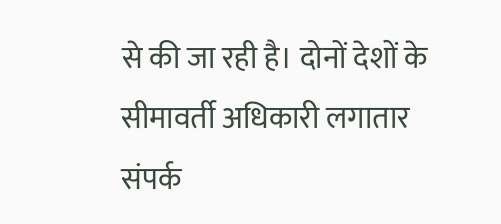से की जा रही है। दोनों देशों के सीमावर्ती अधिकारी लगातार संपर्क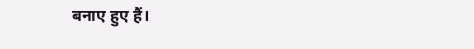बनाए हुए हैं।